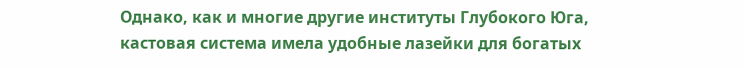Однако, как и многие другие институты Глубокого Юга, кастовая система имела удобные лазейки для богатых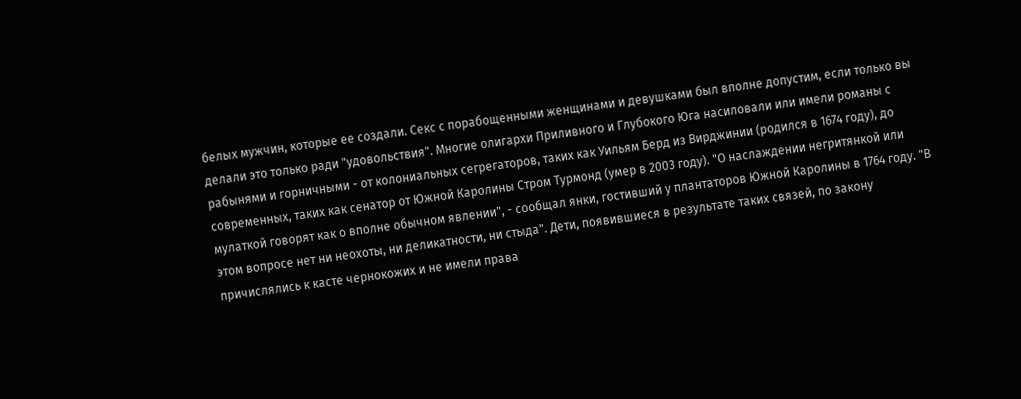белых мужчин, которые ее создали. Секс с порабощенными женщинами и девушками был вполне допустим, если только вы делали это только ради "удовольствия". Многие олигархи Приливного и Глубокого Юга насиловали или имели романы с рабынями и горничными - от колониальных сегрегаторов, таких как Уильям Берд из Вирджинии (родился в 1674 году), до современных, таких как сенатор от Южной Каролины Стром Турмонд (умер в 2003 году). "О наслаждении негритянкой или мулаткой говорят как о вполне обычном явлении", - сообщал янки, гостивший у плантаторов Южной Каролины в 1764 году. "В этом вопросе нет ни неохоты, ни деликатности, ни стыда". Дети, появившиеся в результате таких связей, по закону причислялись к касте чернокожих и не имели права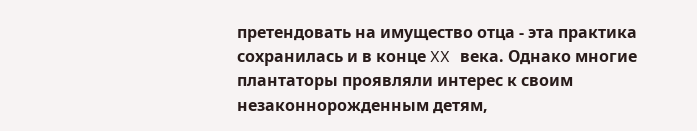претендовать на имущество отца - эта практика сохранилась и в конце XX века. Однако многие плантаторы проявляли интерес к своим незаконнорожденным детям,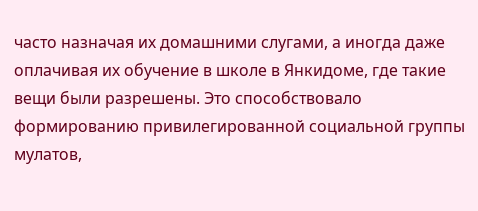часто назначая их домашними слугами, а иногда даже оплачивая их обучение в школе в Янкидоме, где такие вещи были разрешены. Это способствовало формированию привилегированной социальной группы мулатов,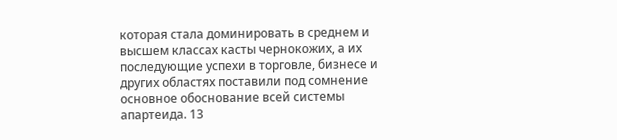которая стала доминировать в среднем и высшем классах касты чернокожих, а их последующие успехи в торговле, бизнесе и других областях поставили под сомнение основное обоснование всей системы апартеида. 13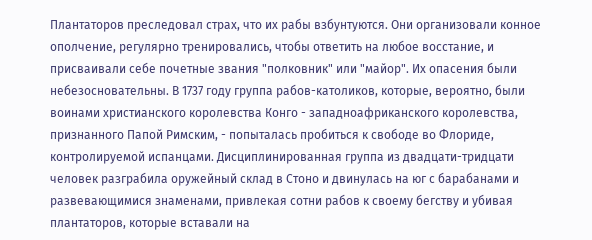Плантаторов преследовал страх, что их рабы взбунтуются. Они организовали конное ополчение, регулярно тренировались, чтобы ответить на любое восстание, и присваивали себе почетные звания "полковник" или "майор". Их опасения были небезосновательны. В 1737 году группа рабов-католиков, которые, вероятно, были воинами христианского королевства Конго - западноафриканского королевства, признанного Папой Римским, - попыталась пробиться к свободе во Флориде, контролируемой испанцами. Дисциплинированная группа из двадцати-тридцати человек разграбила оружейный склад в Стоно и двинулась на юг с барабанами и развевающимися знаменами, привлекая сотни рабов к своему бегству и убивая плантаторов, которые вставали на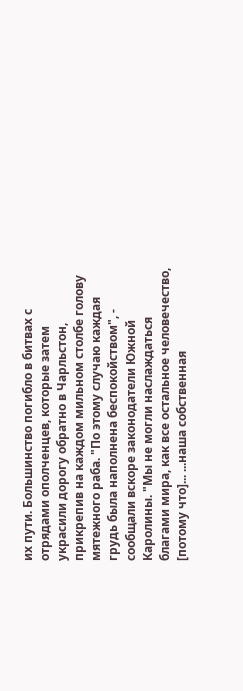их пути. Большинство погибло в битвах с отрядами ополченцев, которые затем украсили дорогу обратно в Чарльстон, прикрепив на каждом мильном столбе голову мятежного раба. "По этому случаю каждая грудь была наполнена беспокойством", - сообщали вскоре законодатели Южной Каролины. "Мы не могли наслаждаться благами мира, как все остальное человечество, [потому что]... ...наша собственная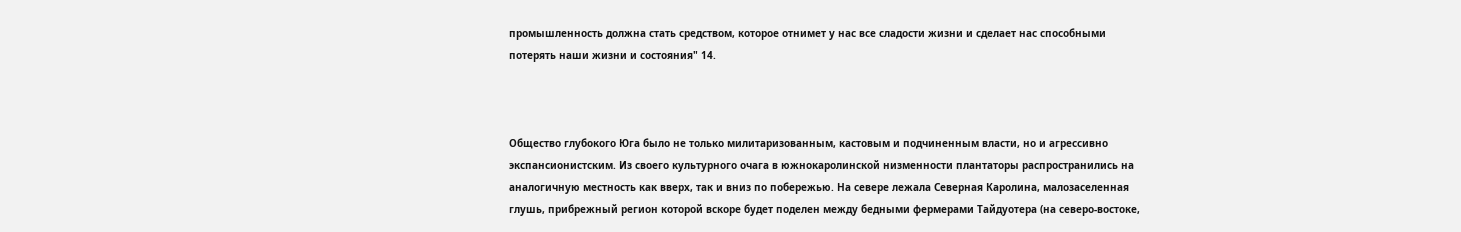промышленность должна стать средством, которое отнимет у нас все сладости жизни и сделает нас способными потерять наши жизни и состояния" 14.



Общество глубокого Юга было не только милитаризованным, кастовым и подчиненным власти, но и агрессивно экспансионистским. Из своего культурного очага в южнокаролинской низменности плантаторы распространились на аналогичную местность как вверх, так и вниз по побережью. На севере лежала Северная Каролина, малозаселенная глушь, прибрежный регион которой вскоре будет поделен между бедными фермерами Тайдуотера (на северо-востоке,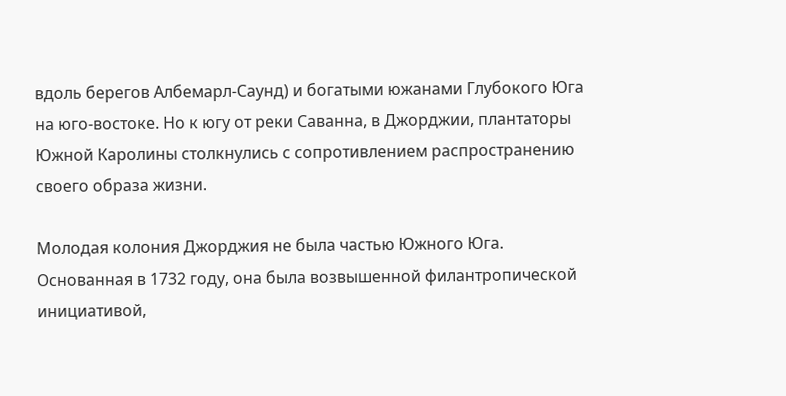вдоль берегов Албемарл-Саунд) и богатыми южанами Глубокого Юга на юго-востоке. Но к югу от реки Саванна, в Джорджии, плантаторы Южной Каролины столкнулись с сопротивлением распространению своего образа жизни.

Молодая колония Джорджия не была частью Южного Юга. Основанная в 1732 году, она была возвышенной филантропической инициативой,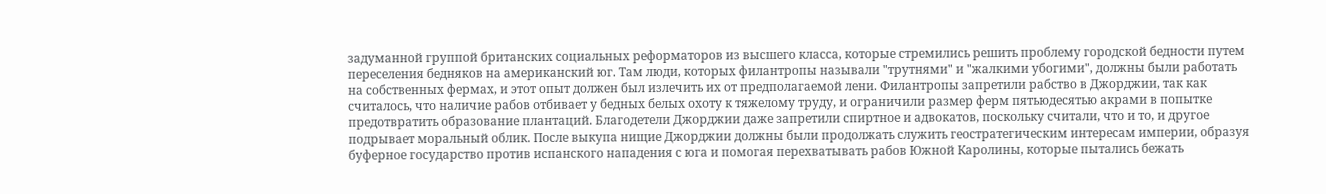задуманной группой британских социальных реформаторов из высшего класса, которые стремились решить проблему городской бедности путем переселения бедняков на американский юг. Там люди, которых филантропы называли "трутнями" и "жалкими убогими", должны были работать на собственных фермах, и этот опыт должен был излечить их от предполагаемой лени. Филантропы запретили рабство в Джорджии, так как считалось, что наличие рабов отбивает у бедных белых охоту к тяжелому труду, и ограничили размер ферм пятьюдесятью акрами в попытке предотвратить образование плантаций. Благодетели Джорджии даже запретили спиртное и адвокатов, поскольку считали, что и то, и другое подрывает моральный облик. После выкупа нищие Джорджии должны были продолжать служить геостратегическим интересам империи, образуя буферное государство против испанского нападения с юга и помогая перехватывать рабов Южной Каролины, которые пытались бежать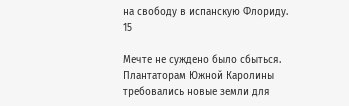на свободу в испанскую Флориду. 15

Мечте не суждено было сбыться. Плантаторам Южной Каролины требовались новые земли для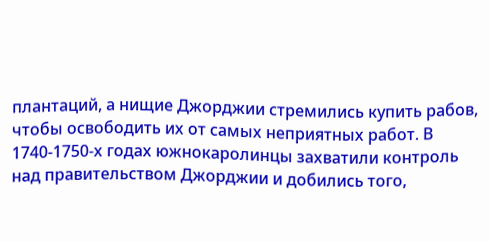плантаций, а нищие Джорджии стремились купить рабов, чтобы освободить их от самых неприятных работ. В 1740-1750-х годах южнокаролинцы захватили контроль над правительством Джорджии и добились того,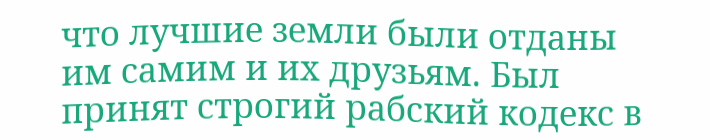что лучшие земли были отданы им самим и их друзьям. Был принят строгий рабский кодекс в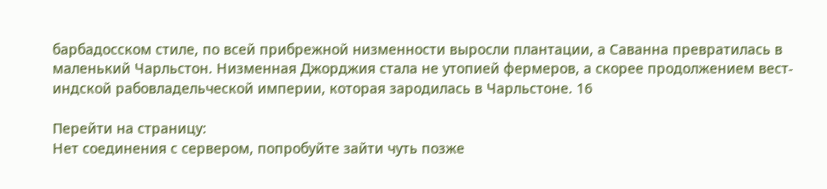барбадосском стиле, по всей прибрежной низменности выросли плантации, а Саванна превратилась в маленький Чарльстон. Низменная Джорджия стала не утопией фермеров, а скорее продолжением вест-индской рабовладельческой империи, которая зародилась в Чарльстоне. 16

Перейти на страницу:
Нет соединения с сервером, попробуйте зайти чуть позже